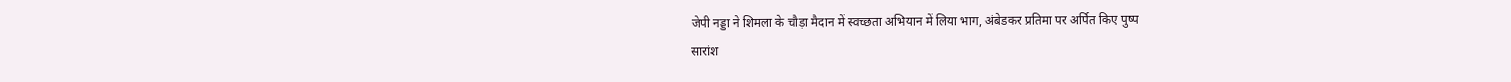जेपी नड्डा ने शिमला के चौड़ा मैदान में स्वच्छता अभियान में लिया भाग, अंबेडकर प्रतिमा पर अर्पित किए पुष्प
सारांश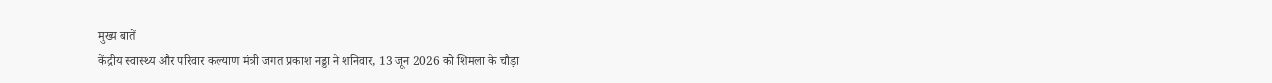मुख्य बातें
केंद्रीय स्वास्थ्य और परिवार कल्याण मंत्री जगत प्रकाश नड्डा ने शनिवार, 13 जून 2026 को शिमला के चौड़ा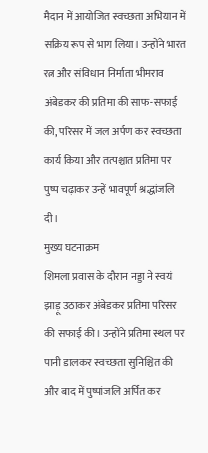मैदान में आयोजित स्वच्छता अभियान में सक्रिय रूप से भाग लिया। उन्होंने भारत रत्न और संविधान निर्माता भीमराव अंबेडकर की प्रतिमा की साफ-सफाई की, परिसर में जल अर्पण कर स्वच्छता कार्य किया और तत्पश्चात प्रतिमा पर पुष्प चढ़ाकर उन्हें भावपूर्ण श्रद्धांजलि दी।
मुख्य घटनाक्रम
शिमला प्रवास के दौरान नड्डा ने स्वयं झाड़ू उठाकर अंबेडकर प्रतिमा परिसर की सफाई की। उन्होंने प्रतिमा स्थल पर पानी डालकर स्वच्छता सुनिश्चित की और बाद में पुष्पांजलि अर्पित कर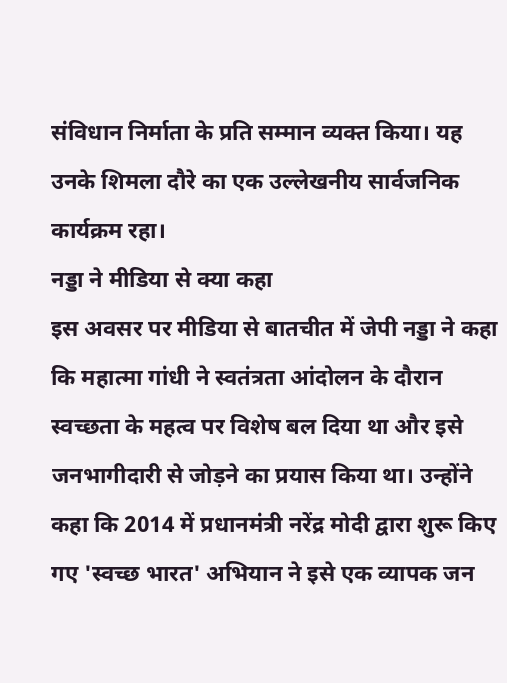संविधान निर्माता के प्रति सम्मान व्यक्त किया। यह उनके शिमला दौरे का एक उल्लेखनीय सार्वजनिक कार्यक्रम रहा।
नड्डा ने मीडिया से क्या कहा
इस अवसर पर मीडिया से बातचीत में जेपी नड्डा ने कहा कि महात्मा गांधी ने स्वतंत्रता आंदोलन के दौरान स्वच्छता के महत्व पर विशेष बल दिया था और इसे जनभागीदारी से जोड़ने का प्रयास किया था। उन्होंने कहा कि 2014 में प्रधानमंत्री नरेंद्र मोदी द्वारा शुरू किए गए 'स्वच्छ भारत' अभियान ने इसे एक व्यापक जन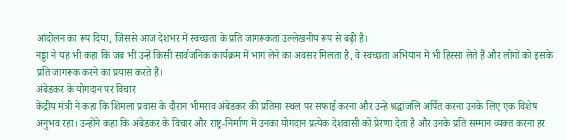आंदोलन का रूप दिया, जिससे आज देशभर में स्वच्छता के प्रति जागरूकता उल्लेखनीय रूप से बढ़ी है।
नड्डा ने यह भी कहा कि जब भी उन्हें किसी सार्वजनिक कार्यक्रम में भाग लेने का अवसर मिलता है, वे स्वच्छता अभियान में भी हिस्सा लेते हैं और लोगों को इसके प्रति जागरूक करने का प्रयास करते हैं।
अंबेडकर के योगदान पर विचार
केंद्रीय मंत्री ने कहा कि शिमला प्रवास के दौरान भीमराव अंबेडकर की प्रतिमा स्थल पर सफाई करना और उन्हें श्रद्धांजलि अर्पित करना उनके लिए एक विशेष अनुभव रहा। उन्होंने कहा कि अंबेडकर के विचार और राष्ट्र-निर्माण में उनका योगदान प्रत्येक देशवासी को प्रेरणा देता है और उनके प्रति सम्मान व्यक्त करना हर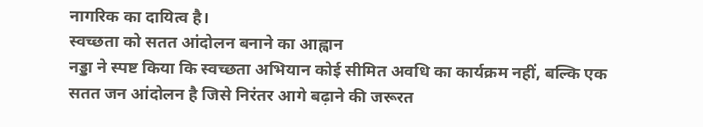नागरिक का दायित्व है।
स्वच्छता को सतत आंदोलन बनाने का आह्वान
नड्डा ने स्पष्ट किया कि स्वच्छता अभियान कोई सीमित अवधि का कार्यक्रम नहीं, बल्कि एक सतत जन आंदोलन है जिसे निरंतर आगे बढ़ाने की जरूरत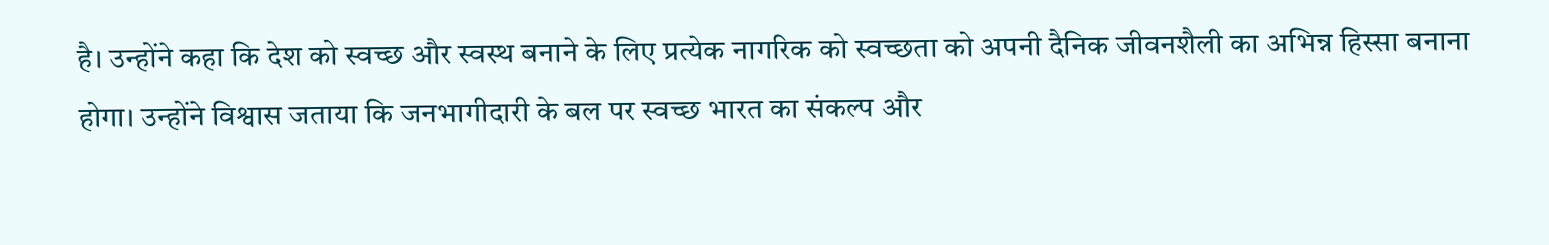है। उन्होंने कहा कि देश को स्वच्छ और स्वस्थ बनाने के लिए प्रत्येक नागरिक को स्वच्छता को अपनी दैनिक जीवनशैली का अभिन्न हिस्सा बनाना होगा। उन्होंने विश्वास जताया कि जनभागीदारी के बल पर स्वच्छ भारत का संकल्प और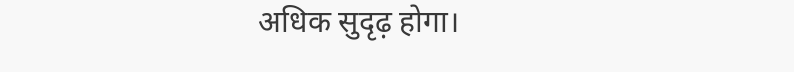अधिक सुदृढ़ होगा।